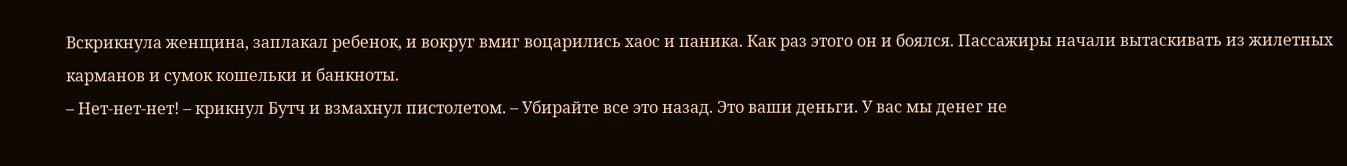Вскрикнула женщина, заплакал ребенок, и вокруг вмиг воцарились хаос и паника. Как раз этого он и боялся. Пассажиры начали вытаскивать из жилетных карманов и сумок кошельки и банкноты.
– Нет-нет-нет! – крикнул Бутч и взмахнул пистолетом. – Убирайте все это назад. Это ваши деньги. У вас мы денег не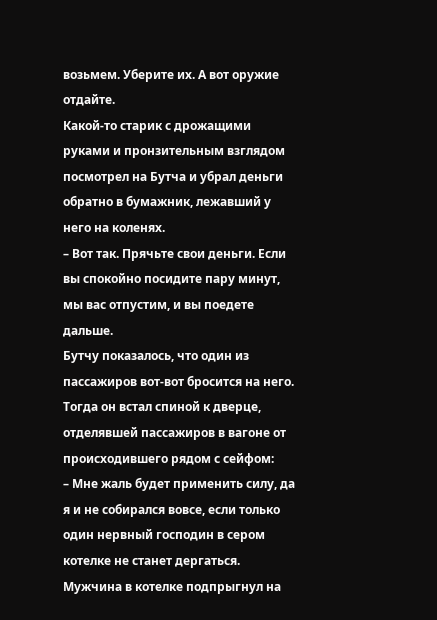возьмем. Уберите их. А вот оружие отдайте.
Какой-то старик с дрожащими руками и пронзительным взглядом посмотрел на Бутча и убрал деньги обратно в бумажник, лежавший у него на коленях.
– Вот так. Прячьте свои деньги. Если вы спокойно посидите пару минут, мы вас отпустим, и вы поедете дальше.
Бутчу показалось, что один из пассажиров вот-вот бросится на него. Тогда он встал спиной к дверце, отделявшей пассажиров в вагоне от происходившего рядом с сейфом:
– Мне жаль будет применить силу, да я и не собирался вовсе, если только один нервный господин в сером котелке не станет дергаться.
Мужчина в котелке подпрыгнул на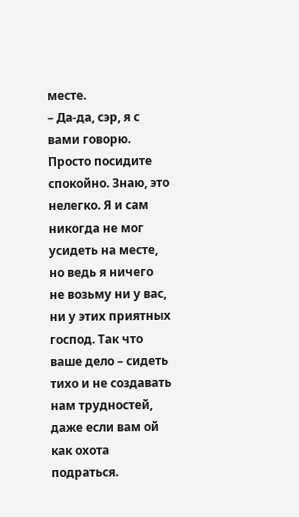месте.
– Да-да, сэр, я с вами говорю. Просто посидите спокойно. Знаю, это нелегко. Я и сам никогда не мог усидеть на месте, но ведь я ничего не возьму ни у вас, ни у этих приятных господ. Так что ваше дело – сидеть тихо и не создавать нам трудностей, даже если вам ой как охота подраться.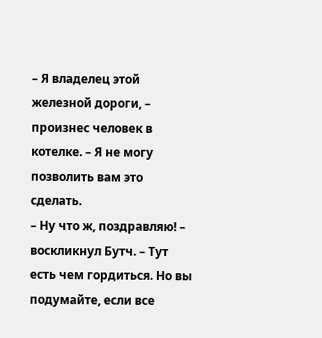– Я владелец этой железной дороги, – произнес человек в котелке. – Я не могу позволить вам это сделать.
– Ну что ж, поздравляю! – воскликнул Бутч. – Тут есть чем гордиться. Но вы подумайте, если все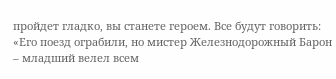пройдет гладко, вы станете героем. Все будут говорить: «Его поезд ограбили, но мистер Железнодорожный Барон – младший велел всем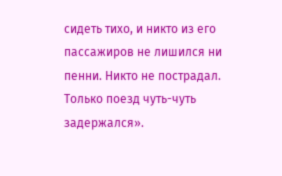сидеть тихо, и никто из его пассажиров не лишился ни пенни. Никто не пострадал. Только поезд чуть-чуть задержался».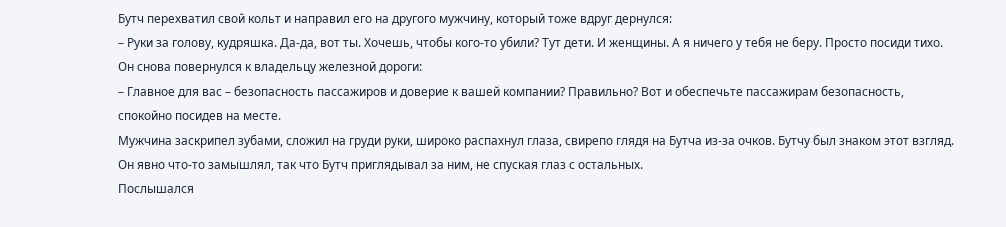Бутч перехватил свой кольт и направил его на другого мужчину, который тоже вдруг дернулся:
– Руки за голову, кудряшка. Да-да, вот ты. Хочешь, чтобы кого-то убили? Тут дети. И женщины. А я ничего у тебя не беру. Просто посиди тихо.
Он снова повернулся к владельцу железной дороги:
– Главное для вас – безопасность пассажиров и доверие к вашей компании? Правильно? Вот и обеспечьте пассажирам безопасность, спокойно посидев на месте.
Мужчина заскрипел зубами, сложил на груди руки, широко распахнул глаза, свирепо глядя на Бутча из-за очков. Бутчу был знаком этот взгляд. Он явно что-то замышлял, так что Бутч приглядывал за ним, не спуская глаз с остальных.
Послышался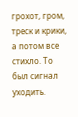грохот, гром, треск и крики, а потом все стихло. То был сигнал уходить.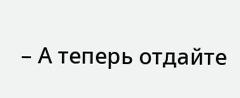– А теперь отдайте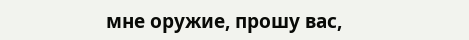мне оружие, прошу вас,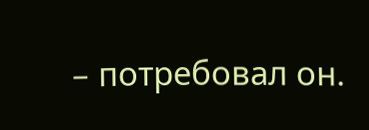– потребовал он.